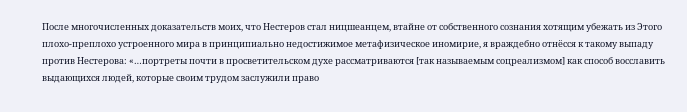После многочисленных доказательств моих, что Нестеров стал ницшеанцем, втайне от собственного сознания хотящим убежать из Этого плохо-преплохо устроенного мира в принципиально недостижимое метафизическое иномирие, я враждебно отнёсся к такому выпаду против Нестерова: «…портреты почти в просветительском духе рассматриваются [так называемым соцреализмом] как способ восславить выдающихся людей, которые своим трудом заслужили право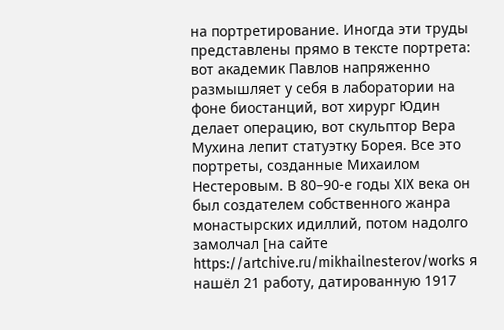на портретирование. Иногда эти труды представлены прямо в тексте портрета: вот академик Павлов напряженно размышляет у себя в лаборатории на фоне биостанций, вот хирург Юдин делает операцию, вот скульптор Вера Мухина лепит статуэтку Борея. Все это портреты, созданные Михаилом Нестеровым. В 80–90-е годы XIX века он был создателем собственного жанра монастырских идиллий, потом надолго замолчал [на сайте https://artchive.ru/mikhailnesterov/works я нашёл 21 работу, датированную 1917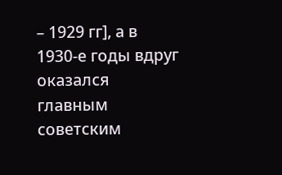– 1929 гг], а в 1930-е годы вдруг оказался главным советским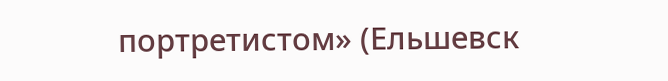портретистом» (Ельшевск